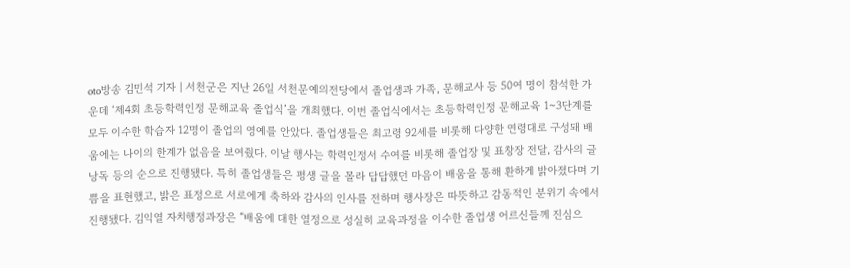oto방송 김민석 기자 | 서천군은 지난 26일 서천문예의전당에서 졸업생과 가족, 문해교사 등 50여 명이 참석한 가운데 ‘제4회 초등학력인정 문해교육 졸업식’을 개최했다. 이번 졸업식에서는 초등학력인정 문해교육 1~3단계를 모두 이수한 학습자 12명이 졸업의 영예를 안았다. 졸업생들은 최고령 92세를 비롯해 다양한 연령대로 구성돼 배움에는 나이의 한계가 없음을 보여줬다. 이날 행사는 학력인정서 수여를 비롯해 졸업장 및 표창장 전달, 감사의 글 낭독 등의 순으로 진행됐다. 특히 졸업생들은 평생 글을 몰라 답답했던 마음이 배움을 통해 환하게 밝아졌다며 기쁨을 표현했고, 밝은 표정으로 서로에게 축하와 감사의 인사를 전하며 행사장은 따뜻하고 감동적인 분위기 속에서 진행됐다. 김익열 자치행정과장은 “배움에 대한 열정으로 성실히 교육과정을 이수한 졸업생 어르신들께 진심으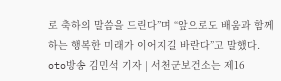로 축하의 말씀을 드린다”며 “앞으로도 배움과 함께하는 행복한 미래가 이어지길 바란다”고 말했다.
oto방송 김민석 기자 | 서천군보건소는 제16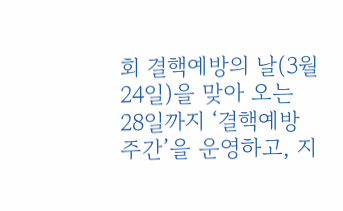회 결핵예방의 날(3월 24일)을 맞아 오는 28일까지 ‘결핵예방주간’을 운영하고, 지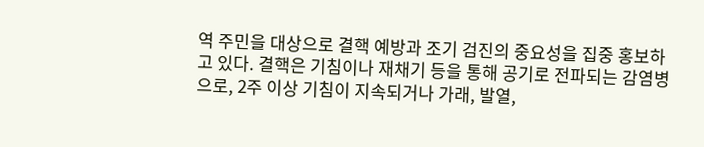역 주민을 대상으로 결핵 예방과 조기 검진의 중요성을 집중 홍보하고 있다. 결핵은 기침이나 재채기 등을 통해 공기로 전파되는 감염병으로, 2주 이상 기침이 지속되거나 가래, 발열,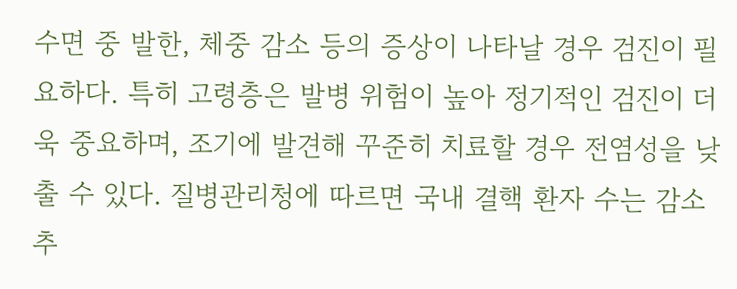수면 중 발한, 체중 감소 등의 증상이 나타날 경우 검진이 필요하다. 특히 고령층은 발병 위험이 높아 정기적인 검진이 더욱 중요하며, 조기에 발견해 꾸준히 치료할 경우 전염성을 낮출 수 있다. 질병관리청에 따르면 국내 결핵 환자 수는 감소 추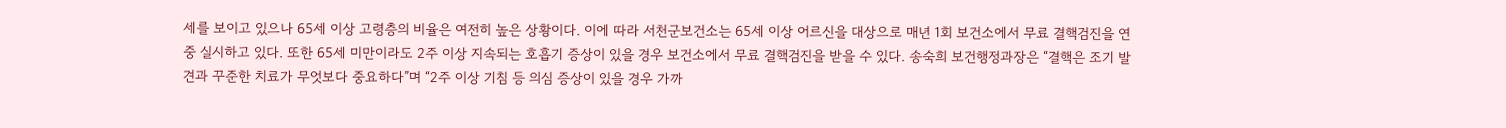세를 보이고 있으나 65세 이상 고령층의 비율은 여전히 높은 상황이다. 이에 따라 서천군보건소는 65세 이상 어르신을 대상으로 매년 1회 보건소에서 무료 결핵검진을 연중 실시하고 있다. 또한 65세 미만이라도 2주 이상 지속되는 호흡기 증상이 있을 경우 보건소에서 무료 결핵검진을 받을 수 있다. 송숙희 보건행정과장은 “결핵은 조기 발견과 꾸준한 치료가 무엇보다 중요하다”며 “2주 이상 기침 등 의심 증상이 있을 경우 가까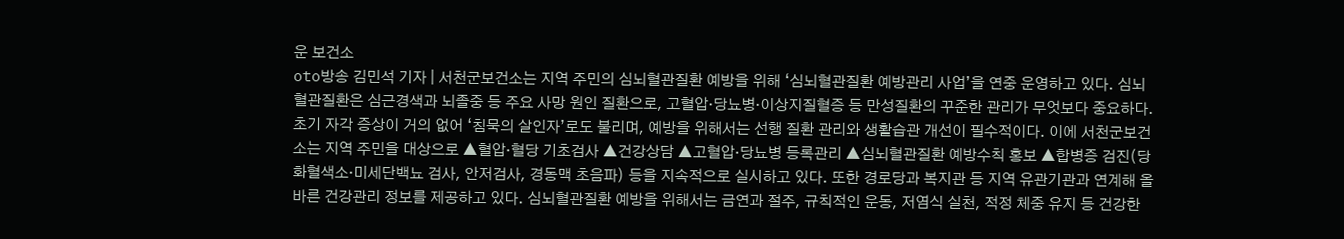운 보건소
oto방송 김민석 기자 | 서천군보건소는 지역 주민의 심뇌혈관질환 예방을 위해 ‘심뇌혈관질환 예방관리 사업’을 연중 운영하고 있다. 심뇌혈관질환은 심근경색과 뇌졸중 등 주요 사망 원인 질환으로, 고혈압·당뇨병·이상지질혈증 등 만성질환의 꾸준한 관리가 무엇보다 중요하다. 초기 자각 증상이 거의 없어 ‘침묵의 살인자’로도 불리며, 예방을 위해서는 선행 질환 관리와 생활습관 개선이 필수적이다. 이에 서천군보건소는 지역 주민을 대상으로 ▲혈압·혈당 기초검사 ▲건강상담 ▲고혈압·당뇨병 등록관리 ▲심뇌혈관질환 예방수칙 홍보 ▲합병증 검진(당화혈색소·미세단백뇨 검사, 안저검사, 경동맥 초음파) 등을 지속적으로 실시하고 있다. 또한 경로당과 복지관 등 지역 유관기관과 연계해 올바른 건강관리 정보를 제공하고 있다. 심뇌혈관질환 예방을 위해서는 금연과 절주, 규칙적인 운동, 저염식 실천, 적정 체중 유지 등 건강한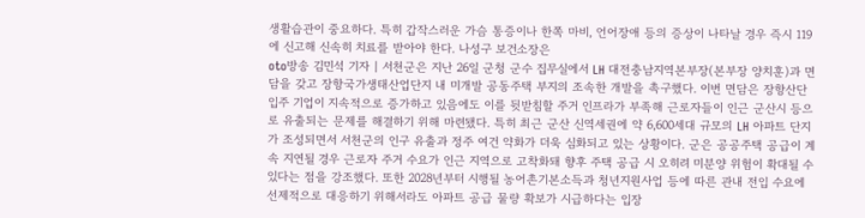생활습관이 중요하다. 특히 갑작스러운 가슴 통증이나 한쪽 마비, 언어장애 등의 증상이 나타날 경우 즉시 119에 신고해 신속히 치료를 받아야 한다. 나성구 보건소장은
oto방송 김민석 기자 | 서천군은 지난 26일 군청 군수 집무실에서 LH 대전충남지역본부장(본부장 양치훈)과 면담을 갖고 장항국가생태산업단지 내 미개발 공동주택 부지의 조속한 개발을 촉구했다. 이번 면담은 장항산단 입주 기업이 지속적으로 증가하고 있음에도 이를 뒷받침할 주거 인프라가 부족해 근로자들이 인근 군산시 등으로 유출되는 문제를 해결하기 위해 마련됐다. 특히 최근 군산 신역세권에 약 6,600세대 규모의 LH 아파트 단지가 조성되면서 서천군의 인구 유출과 정주 여건 약화가 더욱 심화되고 있는 상황이다. 군은 공공주택 공급이 계속 지연될 경우 근로자 주거 수요가 인근 지역으로 고착화돼 향후 주택 공급 시 오히려 미분양 위험이 확대될 수 있다는 점을 강조했다. 또한 2028년부터 시행될 농어촌기본소득과 청년지원사업 등에 따른 관내 전입 수요에 선제적으로 대응하기 위해서라도 아파트 공급 물량 확보가 시급하다는 입장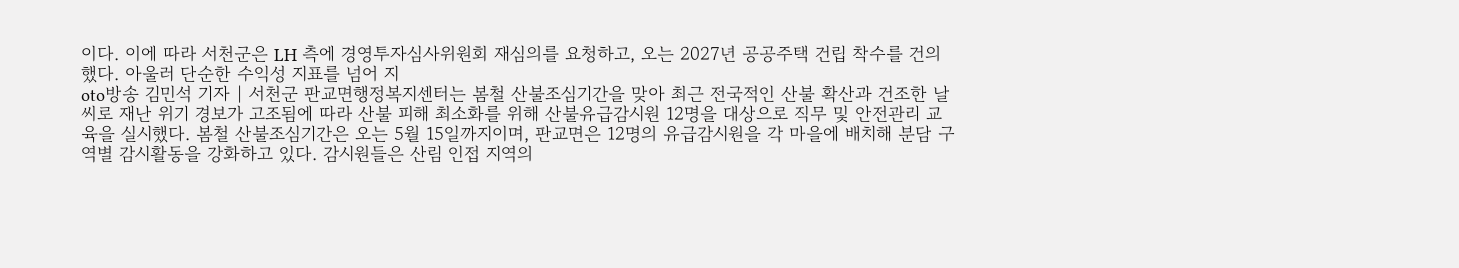이다. 이에 따라 서천군은 LH 측에 경영투자심사위원회 재심의를 요청하고, 오는 2027년 공공주택 건립 착수를 건의했다. 아울러 단순한 수익성 지표를 넘어 지
oto방송 김민석 기자 | 서천군 판교면행정복지센터는 봄철 산불조심기간을 맞아 최근 전국적인 산불 확산과 건조한 날씨로 재난 위기 경보가 고조됨에 따라 산불 피해 최소화를 위해 산불유급감시원 12명을 대상으로 직무 및 안전관리 교육을 실시했다. 봄철 산불조심기간은 오는 5월 15일까지이며, 판교면은 12명의 유급감시원을 각 마을에 배치해 분담 구역별 감시활동을 강화하고 있다. 감시원들은 산림 인접 지역의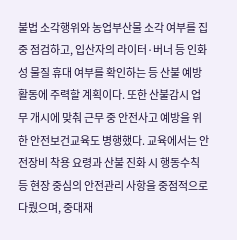불법 소각행위와 농업부산물 소각 여부를 집중 점검하고, 입산자의 라이터·버너 등 인화성 물질 휴대 여부를 확인하는 등 산불 예방 활동에 주력할 계획이다. 또한 산불감시 업무 개시에 맞춰 근무 중 안전사고 예방을 위한 안전보건교육도 병행했다. 교육에서는 안전장비 착용 요령과 산불 진화 시 행동수칙 등 현장 중심의 안전관리 사항을 중점적으로 다뤘으며, 중대재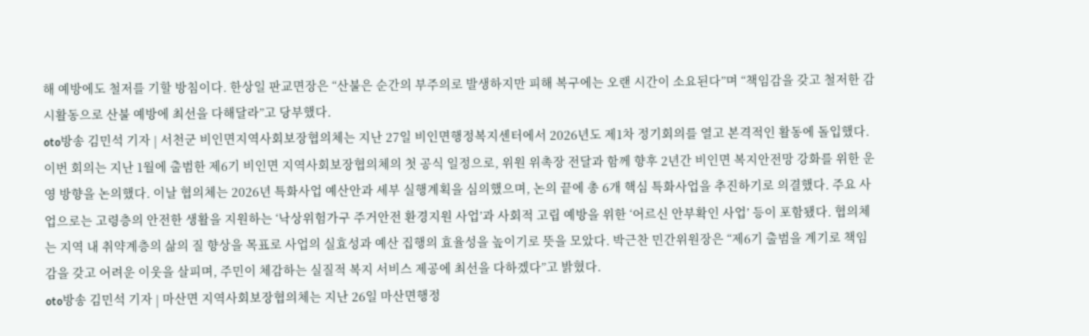해 예방에도 철저를 기할 방침이다. 한상일 판교면장은 “산불은 순간의 부주의로 발생하지만 피해 복구에는 오랜 시간이 소요된다”며 “책임감을 갖고 철저한 감시활동으로 산불 예방에 최선을 다해달라”고 당부했다.
oto방송 김민석 기자 | 서천군 비인면지역사회보장협의체는 지난 27일 비인면행정복지센터에서 2026년도 제1차 정기회의를 열고 본격적인 활동에 돌입했다. 이번 회의는 지난 1월에 출범한 제6기 비인면 지역사회보장협의체의 첫 공식 일정으로, 위원 위촉장 전달과 함께 향후 2년간 비인면 복지안전망 강화를 위한 운영 방향을 논의했다. 이날 협의체는 2026년 특화사업 예산안과 세부 실행계획을 심의했으며, 논의 끝에 총 6개 핵심 특화사업을 추진하기로 의결했다. 주요 사업으로는 고령층의 안전한 생활을 지원하는 ‘낙상위험가구 주거안전 환경지원 사업’과 사회적 고립 예방을 위한 ‘어르신 안부확인 사업’ 등이 포함됐다. 협의체는 지역 내 취약계층의 삶의 질 향상을 목표로 사업의 실효성과 예산 집행의 효율성을 높이기로 뜻을 모았다. 박근찬 민간위원장은 “제6기 출범을 계기로 책임감을 갖고 어려운 이웃을 살피며, 주민이 체감하는 실질적 복지 서비스 제공에 최선을 다하겠다”고 밝혔다.
oto방송 김민석 기자 | 마산면 지역사회보장협의체는 지난 26일 마산면행정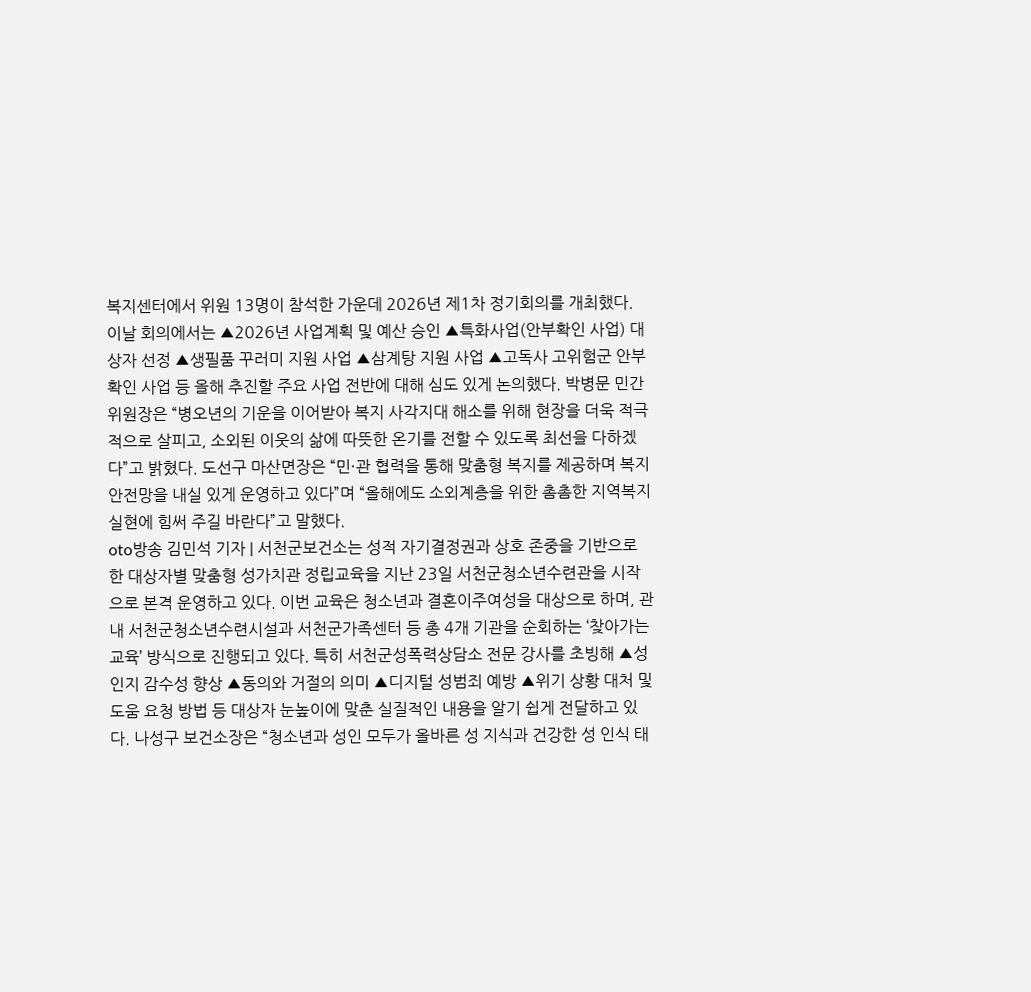복지센터에서 위원 13명이 참석한 가운데 2026년 제1차 정기회의를 개최했다. 이날 회의에서는 ▲2026년 사업계획 및 예산 승인 ▲특화사업(안부확인 사업) 대상자 선정 ▲생필품 꾸러미 지원 사업 ▲삼계탕 지원 사업 ▲고독사 고위험군 안부확인 사업 등 올해 추진할 주요 사업 전반에 대해 심도 있게 논의했다. 박병문 민간위원장은 “병오년의 기운을 이어받아 복지 사각지대 해소를 위해 현장을 더욱 적극적으로 살피고, 소외된 이웃의 삶에 따뜻한 온기를 전할 수 있도록 최선을 다하겠다”고 밝혔다. 도선구 마산면장은 “민·관 협력을 통해 맞춤형 복지를 제공하며 복지안전망을 내실 있게 운영하고 있다”며 “올해에도 소외계층을 위한 촘촘한 지역복지 실현에 힘써 주길 바란다”고 말했다.
oto방송 김민석 기자 | 서천군보건소는 성적 자기결정권과 상호 존중을 기반으로 한 대상자별 맞춤형 성가치관 정립교육을 지난 23일 서천군청소년수련관을 시작으로 본격 운영하고 있다. 이번 교육은 청소년과 결혼이주여성을 대상으로 하며, 관내 서천군청소년수련시설과 서천군가족센터 등 총 4개 기관을 순회하는 ‘찾아가는 교육’ 방식으로 진행되고 있다. 특히 서천군성폭력상담소 전문 강사를 초빙해 ▲성인지 감수성 향상 ▲동의와 거절의 의미 ▲디지털 성범죄 예방 ▲위기 상황 대처 및 도움 요청 방법 등 대상자 눈높이에 맞춘 실질적인 내용을 알기 쉽게 전달하고 있다. 나성구 보건소장은 “청소년과 성인 모두가 올바른 성 지식과 건강한 성 인식 태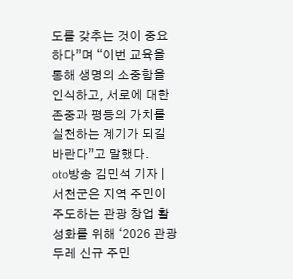도를 갖추는 것이 중요하다”며 “이번 교육을 통해 생명의 소중함을 인식하고, 서로에 대한 존중과 평등의 가치를 실천하는 계기가 되길 바란다”고 말했다.
oto방송 김민석 기자 | 서천군은 지역 주민이 주도하는 관광 창업 활성화를 위해 ‘2026 관광두레 신규 주민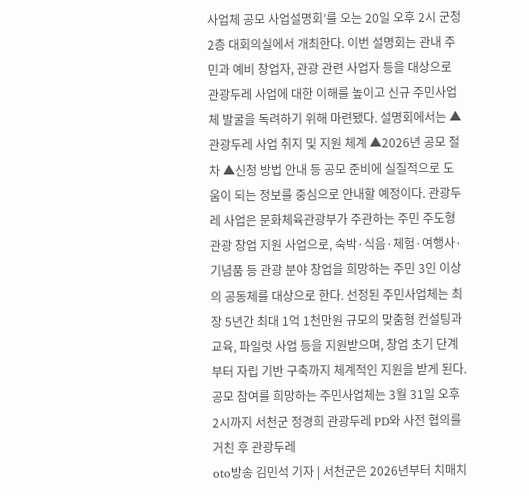사업체 공모 사업설명회’를 오는 20일 오후 2시 군청 2층 대회의실에서 개최한다. 이번 설명회는 관내 주민과 예비 창업자, 관광 관련 사업자 등을 대상으로 관광두레 사업에 대한 이해를 높이고 신규 주민사업체 발굴을 독려하기 위해 마련됐다. 설명회에서는 ▲관광두레 사업 취지 및 지원 체계 ▲2026년 공모 절차 ▲신청 방법 안내 등 공모 준비에 실질적으로 도움이 되는 정보를 중심으로 안내할 예정이다. 관광두레 사업은 문화체육관광부가 주관하는 주민 주도형 관광 창업 지원 사업으로, 숙박·식음·체험·여행사·기념품 등 관광 분야 창업을 희망하는 주민 3인 이상의 공동체를 대상으로 한다. 선정된 주민사업체는 최장 5년간 최대 1억 1천만원 규모의 맞춤형 컨설팅과 교육, 파일럿 사업 등을 지원받으며, 창업 초기 단계부터 자립 기반 구축까지 체계적인 지원을 받게 된다. 공모 참여를 희망하는 주민사업체는 3월 31일 오후 2시까지 서천군 정경희 관광두레 PD와 사전 협의를 거친 후 관광두레
oto방송 김민석 기자 | 서천군은 2026년부터 치매치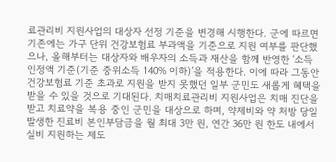료관리비 지원사업의 대상자 선정 기준을 변경해 시행한다. 군에 따르면 기존에는 가구 단위 건강보험료 부과액을 기준으로 지원 여부를 판단했으나, 올해부터는 대상자와 배우자의 소득과 재산을 함께 반영한 ‘소득 인정액 기준(기준 중위소득 140% 이하)’을 적용한다. 이에 따라 그동안 건강보험료 기준 초과로 지원을 받지 못했던 일부 군민도 새롭게 혜택을 받을 수 있을 것으로 기대된다. 치매치료관리비 지원사업은 치매 진단을 받고 치료약을 복용 중인 군민을 대상으로 하며, 약제비와 약 처방 당일 발생한 진료비 본인부담금을 월 최대 3만 원, 연간 36만 원 한도 내에서 실비 지원하는 제도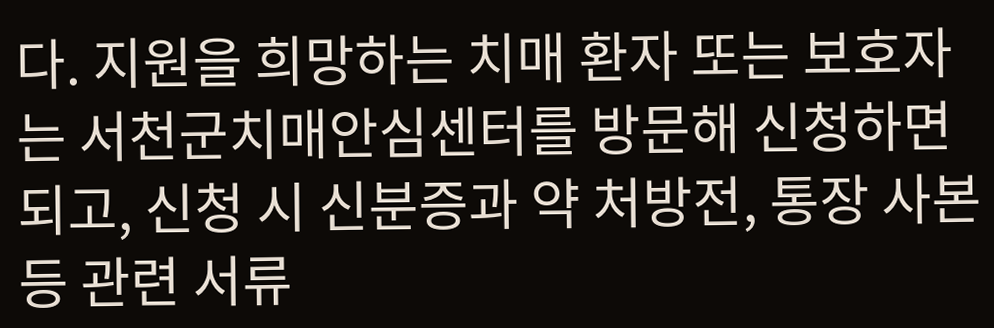다. 지원을 희망하는 치매 환자 또는 보호자는 서천군치매안심센터를 방문해 신청하면 되고, 신청 시 신분증과 약 처방전, 통장 사본 등 관련 서류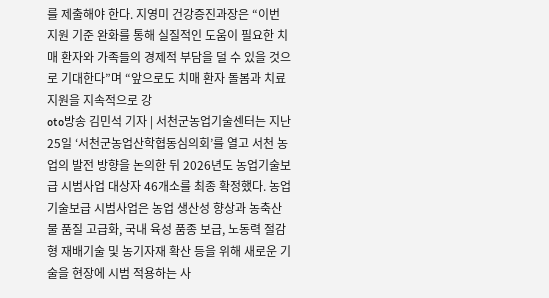를 제출해야 한다. 지영미 건강증진과장은 “이번 지원 기준 완화를 통해 실질적인 도움이 필요한 치매 환자와 가족들의 경제적 부담을 덜 수 있을 것으로 기대한다”며 “앞으로도 치매 환자 돌봄과 치료 지원을 지속적으로 강
oto방송 김민석 기자 | 서천군농업기술센터는 지난 25일 ‘서천군농업산학협동심의회’를 열고 서천 농업의 발전 방향을 논의한 뒤 2026년도 농업기술보급 시범사업 대상자 46개소를 최종 확정했다. 농업기술보급 시범사업은 농업 생산성 향상과 농축산물 품질 고급화, 국내 육성 품종 보급, 노동력 절감형 재배기술 및 농기자재 확산 등을 위해 새로운 기술을 현장에 시범 적용하는 사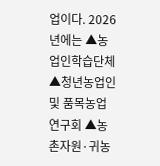업이다. 2026년에는 ▲농업인학습단체 ▲청년농업인 및 품목농업연구회 ▲농촌자원·귀농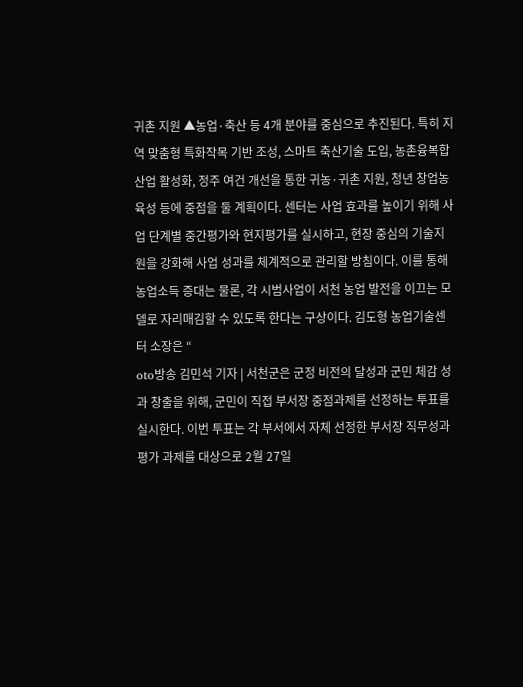귀촌 지원 ▲농업·축산 등 4개 분야를 중심으로 추진된다. 특히 지역 맞춤형 특화작목 기반 조성, 스마트 축산기술 도입, 농촌융복합산업 활성화, 정주 여건 개선을 통한 귀농·귀촌 지원, 청년 창업농 육성 등에 중점을 둘 계획이다. 센터는 사업 효과를 높이기 위해 사업 단계별 중간평가와 현지평가를 실시하고, 현장 중심의 기술지원을 강화해 사업 성과를 체계적으로 관리할 방침이다. 이를 통해 농업소득 증대는 물론, 각 시범사업이 서천 농업 발전을 이끄는 모델로 자리매김할 수 있도록 한다는 구상이다. 김도형 농업기술센터 소장은 “
oto방송 김민석 기자 | 서천군은 군정 비전의 달성과 군민 체감 성과 창출을 위해, 군민이 직접 부서장 중점과제를 선정하는 투표를 실시한다. 이번 투표는 각 부서에서 자체 선정한 부서장 직무성과평가 과제를 대상으로 2월 27일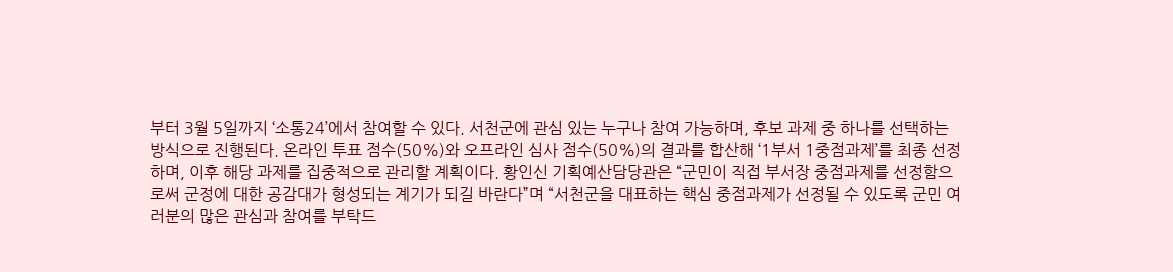부터 3월 5일까지 ‘소통24’에서 참여할 수 있다. 서천군에 관심 있는 누구나 참여 가능하며, 후보 과제 중 하나를 선택하는 방식으로 진행된다. 온라인 투표 점수(50%)와 오프라인 심사 점수(50%)의 결과를 합산해 ‘1부서 1중점과제’를 최종 선정하며, 이후 해당 과제를 집중적으로 관리할 계획이다. 황인신 기획예산담당관은 “군민이 직접 부서장 중점과제를 선정함으로써 군정에 대한 공감대가 형성되는 계기가 되길 바란다”며 “서천군을 대표하는 핵심 중점과제가 선정될 수 있도록 군민 여러분의 많은 관심과 참여를 부탁드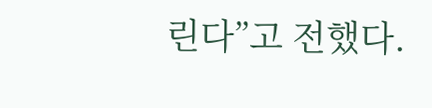린다”고 전했다.